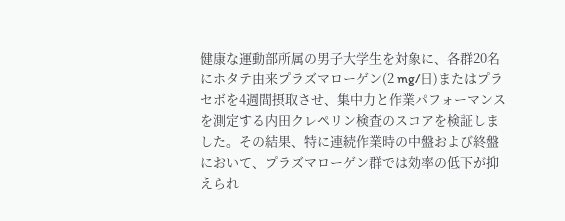健康な運動部所属の男子大学生を対象に、各群20名にホタテ由来プラズマローゲン(2 mg/日)またはプラセボを4週間摂取させ、集中力と作業パフォーマンスを測定する内田クレペリン検査のスコアを検証しました。その結果、特に連続作業時の中盤および終盤において、プラズマローゲン群では効率の低下が抑えられ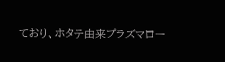ており、ホタテ由来プラズマロー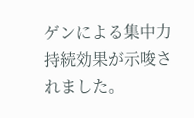ゲンによる集中力持続効果が示唆されました。